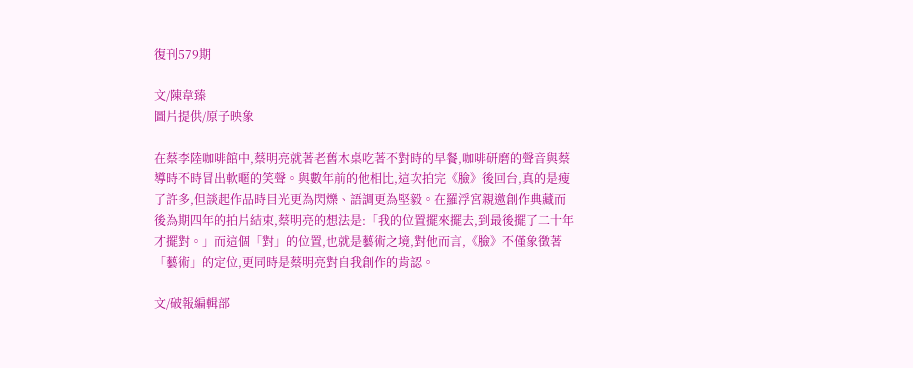復刊579期

文/陳韋臻
圖片提供/原子映象

在蔡李陸咖啡館中,蔡明亮就著老舊木桌吃著不對時的早餐,咖啡研磨的聲音與蔡導時不時冒出軟暱的笑聲。與數年前的他相比,這次拍完《臉》後回台,真的是瘦了許多,但談起作品時目光更為閃爍、語調更為堅毅。在羅浮宮親邀創作典藏而後為期四年的拍片結束,蔡明亮的想法是:「我的位置擺來擺去,到最後擺了二十年才擺對。」而這個「對」的位置,也就是藝術之境,對他而言,《臉》不僅象徵著「藝術」的定位,更同時是蔡明亮對自我創作的肯認。

文/破報編輯部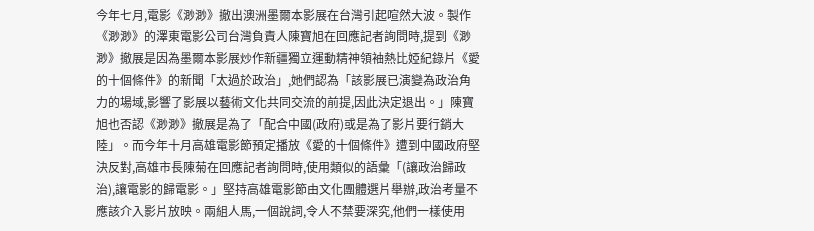今年七月,電影《渺渺》撤出澳洲墨爾本影展在台灣引起喧然大波。製作《渺渺》的澤東電影公司台灣負責人陳寶旭在回應記者詢問時,提到《渺渺》撤展是因為墨爾本影展炒作新疆獨立運動精神領袖熱比婭紀錄片《愛的十個條件》的新聞「太過於政治」,她們認為「該影展已演變為政治角力的場域,影響了影展以藝術文化共同交流的前提,因此決定退出。」陳寶旭也否認《渺渺》撤展是為了「配合中國(政府)或是為了影片要行銷大陸」。而今年十月高雄電影節預定播放《愛的十個條件》遭到中國政府堅決反對,高雄市長陳菊在回應記者詢問時,使用類似的語彙「(讓政治歸政治),讓電影的歸電影。」堅持高雄電影節由文化團體選片舉辦,政治考量不應該介入影片放映。兩組人馬,一個說詞,令人不禁要深究,他們一樣使用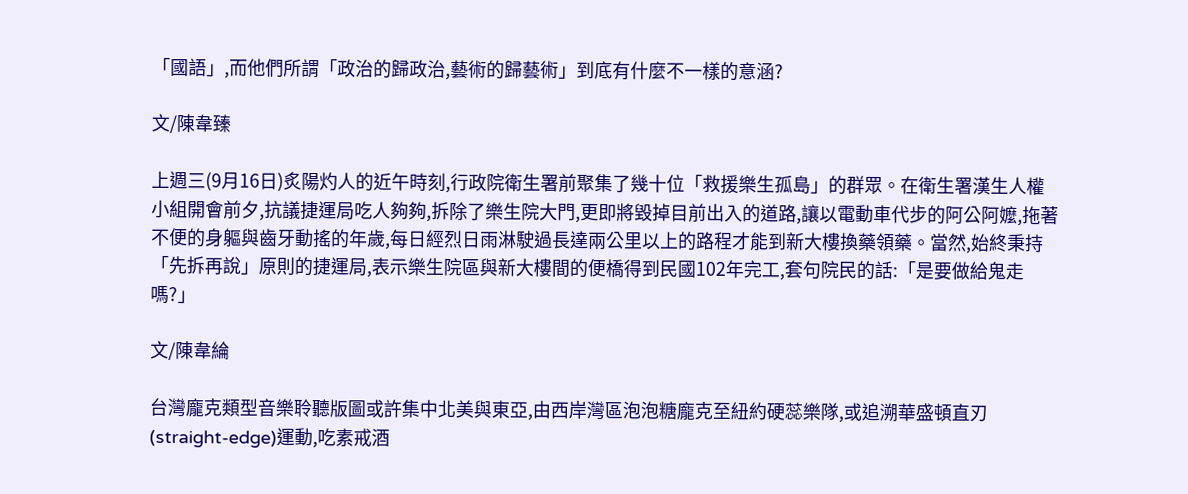「國語」,而他們所謂「政治的歸政治,藝術的歸藝術」到底有什麼不一樣的意涵?

文/陳韋臻

上週三(9月16日)炙陽灼人的近午時刻,行政院衛生署前聚集了幾十位「救援樂生孤島」的群眾。在衛生署漢生人權小組開會前夕,抗議捷運局吃人夠夠,拆除了樂生院大門,更即將毀掉目前出入的道路,讓以電動車代步的阿公阿嬤,拖著不便的身軀與齒牙動搖的年歲,每日經烈日雨淋駛過長達兩公里以上的路程才能到新大樓換藥領藥。當然,始終秉持「先拆再說」原則的捷運局,表示樂生院區與新大樓間的便橋得到民國102年完工,套句院民的話:「是要做給鬼走嗎?」

文/陳韋綸

台灣龐克類型音樂聆聽版圖或許集中北美與東亞,由西岸灣區泡泡糖龐克至紐約硬蕊樂隊,或追溯華盛頓直刃(straight-edge)運動,吃素戒酒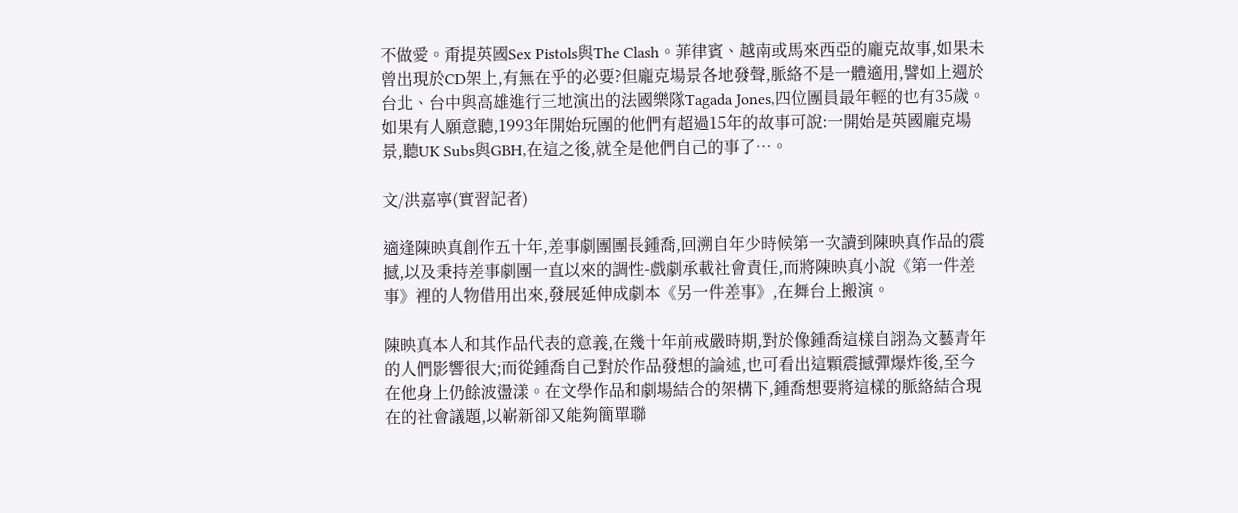不做愛。甭提英國Sex Pistols與The Clash。菲律賓、越南或馬來西亞的龐克故事,如果未曾出現於CD架上,有無在乎的必要?但龐克場景各地發聲,脈絡不是一體適用,譬如上週於台北、台中與高雄進行三地演出的法國樂隊Tagada Jones,四位團員最年輕的也有35歲。如果有人願意聽,1993年開始玩團的他們有超過15年的故事可說:一開始是英國龐克場景,聽UK Subs與GBH,在這之後,就全是他們自己的事了…。

文/洪嘉寧(實習記者)

適逢陳映真創作五十年,差事劇團團長鍾喬,回溯自年少時候第一次讀到陳映真作品的震撼,以及秉持差事劇團一直以來的調性-戲劇承載社會責任,而將陳映真小說《第一件差事》裡的人物借用出來,發展延伸成劇本《另一件差事》,在舞台上搬演。

陳映真本人和其作品代表的意義,在幾十年前戒嚴時期,對於像鍾喬這樣自詡為文藝青年的人們影響很大;而從鍾喬自己對於作品發想的論述,也可看出這顆震撼彈爆炸後,至今在他身上仍餘波盪漾。在文學作品和劇場結合的架構下,鍾喬想要將這樣的脈絡結合現在的社會議題,以嶄新卻又能夠簡單聯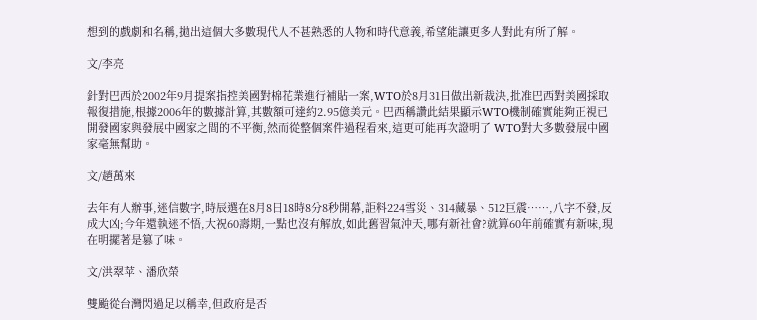想到的戲劇和名稱,拋出這個大多數現代人不甚熟悉的人物和時代意義,希望能讓更多人對此有所了解。

文/李亮

針對巴西於2002年9月提案指控美國對棉花業進行補貼一案,WTO於8月31日做出新裁決,批准巴西對美國採取報復措施,根據2006年的數據計算,其數額可達約2.95億美元。巴西稱讚此結果顯示WTO機制確實能夠正視已開發國家與發展中國家之間的不平衡,然而從整個案件過程看來,這更可能再次證明了 WTO對大多數發展中國家毫無幫助。

文/趙萬來

去年有人辦事,迷信數字,時辰選在8月8日18時8分8秒開幕,詎料224雪災、314藏暴、512巨震……,八字不發,反成大凶;今年還執迷不悟,大祝60壽期,一點也沒有解放,如此舊習氣沖天,哪有新社會?就算60年前確實有新味,現在明擺著是篡了味。

文/洪翠苹、潘欣榮

雙颱從台灣閃過足以稱幸,但政府是否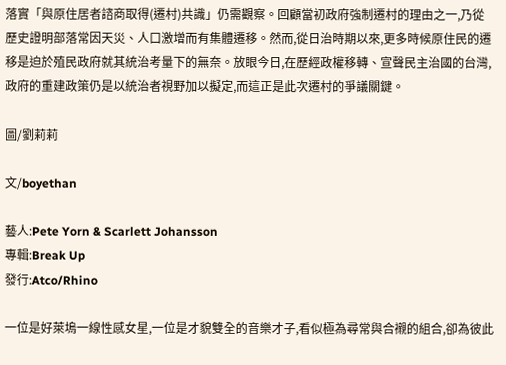落實「與原住居者諮商取得(遷村)共識」仍需觀察。回顧當初政府強制遷村的理由之一,乃從歷史證明部落常因天災、人口激增而有集體遷移。然而,從日治時期以來,更多時候原住民的遷移是迫於殖民政府就其統治考量下的無奈。放眼今日,在歷經政權移轉、宣聲民主治國的台灣,政府的重建政策仍是以統治者視野加以擬定,而這正是此次遷村的爭議關鍵。

圖/劉莉莉

文/boyethan

藝人:Pete Yorn & Scarlett Johansson
專輯:Break Up
發行:Atco/Rhino

一位是好萊塢一線性感女星,一位是才貌雙全的音樂才子,看似極為尋常與合襯的組合,卻為彼此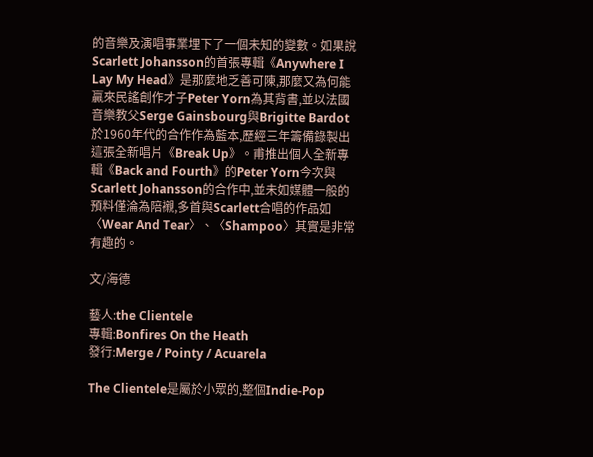的音樂及演唱事業埋下了一個未知的變數。如果說Scarlett Johansson的首張專輯《Anywhere I Lay My Head》是那麼地乏善可陳,那麼又為何能贏來民謠創作才子Peter Yorn為其背書,並以法國音樂教父Serge Gainsbourg與Brigitte Bardot 於1960年代的合作作為藍本,歷經三年籌備錄製出這張全新唱片《Break Up》。甫推出個人全新專輯《Back and Fourth》的Peter Yorn今次與Scarlett Johansson的合作中,並未如媒體一般的預料僅淪為陪襯,多首與Scarlett合唱的作品如〈Wear And Tear〉、〈Shampoo〉其實是非常有趣的。

文/海德

藝人:the Clientele
專輯:Bonfires On the Heath
發行:Merge / Pointy / Acuarela

The Clientele是屬於小眾的,整個Indie-Pop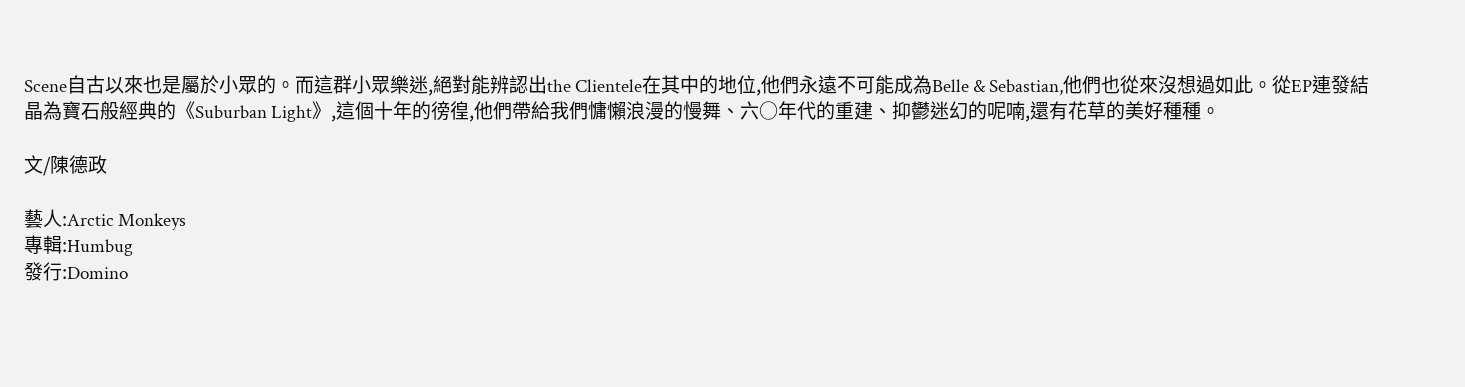Scene自古以來也是屬於小眾的。而這群小眾樂迷,絕對能辨認出the Clientele在其中的地位,他們永遠不可能成為Belle & Sebastian,他們也從來沒想過如此。從EP連發結晶為寶石般經典的《Suburban Light》,這個十年的徬徨,他們帶給我們慵懶浪漫的慢舞、六○年代的重建、抑鬱迷幻的呢喃,還有花草的美好種種。

文/陳德政

藝人:Arctic Monkeys
專輯:Humbug
發行:Domino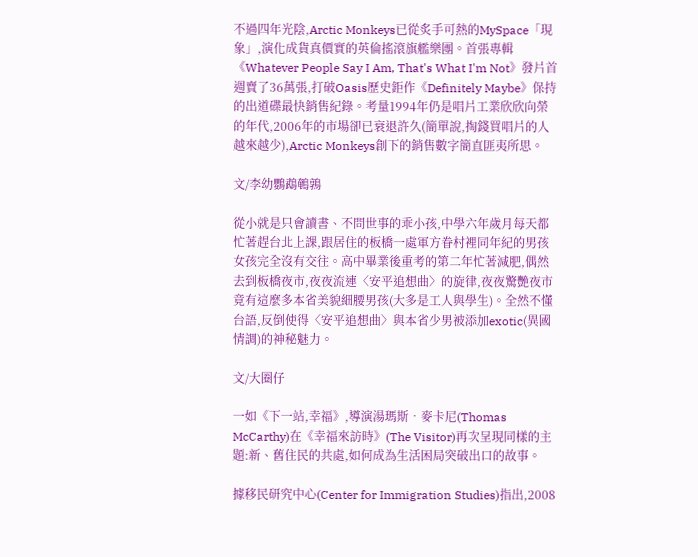不過四年光陰,Arctic Monkeys已從炙手可熱的MySpace「現象」,演化成貨真價實的英倫搖滾旗艦樂團。首張專輯《Whatever People Say I Am, That's What I'm Not》發片首週賣了36萬張,打破Oasis歷史鉅作《Definitely Maybe》保持的出道碟最快銷售紀錄。考量1994年仍是唱片工業欣欣向榮的年代,2006年的市場卻已衰退許久(簡單說,掏錢買唱片的人越來越少),Arctic Monkeys創下的銷售數字簡直匪夷所思。

文/李幼鸚鵡鵪鶉

從小就是只會讀書、不問世事的乖小孩,中學六年歲月每天都忙著趕台北上課,跟居住的板橋一處軍方眷村裡同年紀的男孩女孩完全沒有交往。高中畢業後重考的第二年忙著減肥,偶然去到板橋夜市,夜夜流連〈安平追想曲〉的旋律,夜夜驚艷夜市竟有這麼多本省美貌細腰男孩(大多是工人與學生)。全然不懂台語,反倒使得〈安平追想曲〉與本省少男被添加exotic(異國情調)的神秘魅力。

文/大圈仔

一如《下一站,幸福》,導演湯瑪斯‧麥卡尼(Thomas McCarthy)在《幸福來訪時》(The Visitor)再次呈現同樣的主題:新、舊住民的共處,如何成為生活困局突破出口的故事。

據移民研究中心(Center for Immigration Studies)指出,2008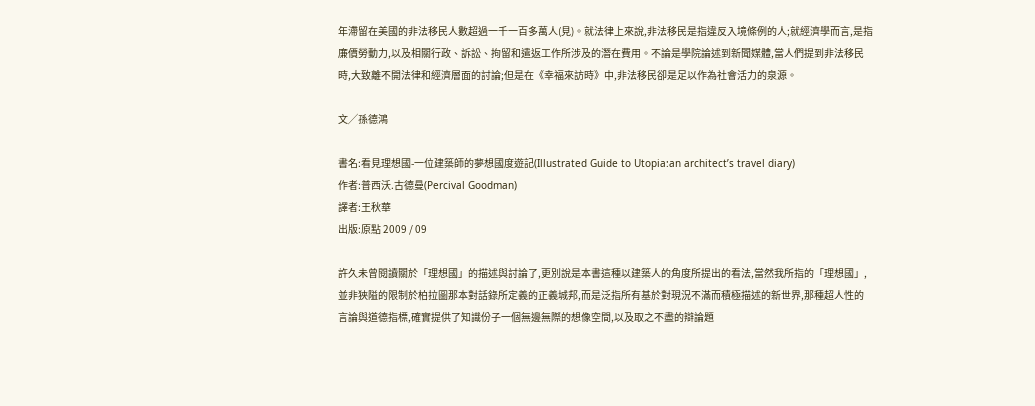年滯留在美國的非法移民人數超過一千一百多萬人(見)。就法律上來說,非法移民是指違反入境條例的人;就經濟學而言,是指廉價勞動力,以及相關行政、訴訟、拘留和遣返工作所涉及的潛在費用。不論是學院論述到新聞媒體,當人們提到非法移民時,大致離不開法律和經濟層面的討論;但是在《幸福來訪時》中,非法移民卻是足以作為社會活力的泉源。

文╱孫德鴻

書名:看見理想國-一位建築師的夢想國度遊記(Illustrated Guide to Utopia:an architect’s travel diary)
作者:普西沃.古德曼(Percival Goodman)
譯者:王秋華
出版:原點 2009 / 09

許久未曾閱讀關於「理想國」的描述與討論了,更別說是本書這種以建築人的角度所提出的看法,當然我所指的「理想國」,並非狹隘的限制於柏拉圖那本對話錄所定義的正義城邦,而是泛指所有基於對現況不滿而積極描述的新世界,那種超人性的言論與道德指標,確實提供了知識份子一個無邊無際的想像空間,以及取之不盡的辯論題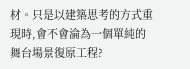材。只是以建築思考的方式重現時,會不會淪為一個單純的舞台場景復原工程?